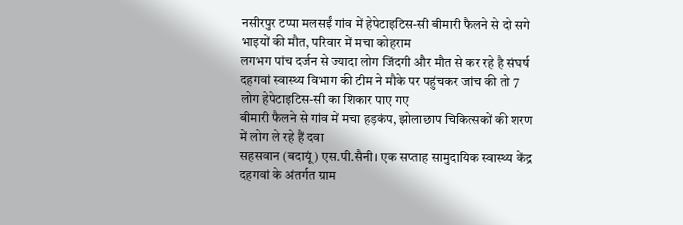नसीरपुर टप्पा मलसईं गांव में हेपेटाइटिस-सी बीमारी फैलने से दो सगे भाइयों की मौत, परिवार में मचा कोहराम
लगभग पांच दर्जन से ज्यादा लोग जिंदगी और मौत से कर रहे है संघर्ष
दहगवां स्वास्थ्य विभाग की टीम ने मौके पर पहुंचकर जांच की तो 7 लोग हेपेटाइटिस-सी का शिकार पाए गए
बीमारी फैलने से गांव में मचा हड़कंप, झोलाछाप चिकित्सकों की शरण में लोग ले रहे हैं दवा
सहसवान (बदायूं) एस.पी.सैनी। एक सप्ताह सामुदायिक स्वास्थ्य केंद्र दहगवां के अंतर्गत ग्राम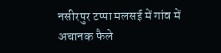नसीरपुर टप्पा मलसई में गांव में अचानक फैले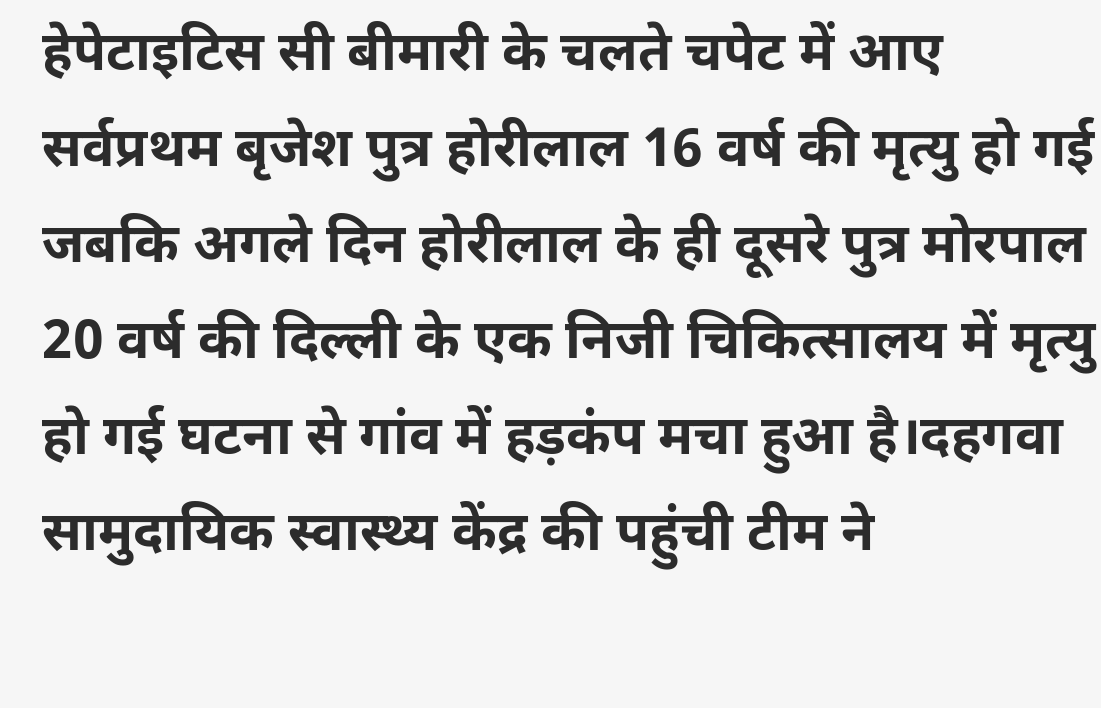हेपेटाइटिस सी बीमारी के चलते चपेट में आए सर्वप्रथम बृजेश पुत्र होरीलाल 16 वर्ष की मृत्यु हो गई जबकि अगले दिन होरीलाल के ही दूसरे पुत्र मोरपाल 20 वर्ष की दिल्ली के एक निजी चिकित्सालय में मृत्यु हो गई घटना से गांव में हड़कंप मचा हुआ है।दहगवा सामुदायिक स्वास्थ्य केंद्र की पहुंची टीम ने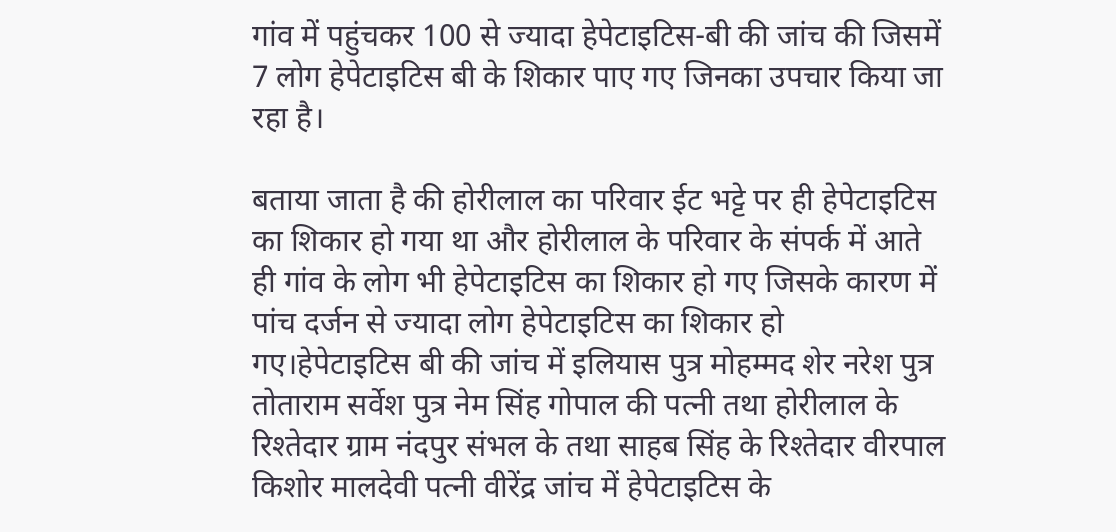गांव में पहुंचकर 100 से ज्यादा हेपेटाइटिस-बी की जांच की जिसमें 7 लोग हेपेटाइटिस बी के शिकार पाए गए जिनका उपचार किया जा रहा है।

बताया जाता है की होरीलाल का परिवार ईट भट्टे पर ही हेपेटाइटिस का शिकार हो गया था और होरीलाल के परिवार के संपर्क में आते ही गांव के लोग भी हेपेटाइटिस का शिकार हो गए जिसके कारण में पांच दर्जन से ज्यादा लोग हेपेटाइटिस का शिकार हो गए।हेपेटाइटिस बी की जांच में इलियास पुत्र मोहम्मद शेर नरेश पुत्र तोताराम सर्वेश पुत्र नेम सिंह गोपाल की पत्नी तथा होरीलाल के रिश्तेदार ग्राम नंदपुर संभल के तथा साहब सिंह के रिश्तेदार वीरपाल किशोर मालदेवी पत्नी वीरेंद्र जांच में हेपेटाइटिस के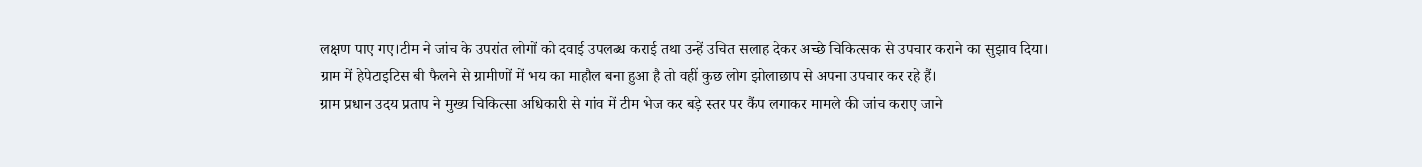लक्षण पाए गए।टीम ने जांच के उपरांत लोगों को दवाई उपलब्ध कराई तथा उन्हें उचित सलाह देकर अच्छे चिकित्सक से उपचार कराने का सुझाव दिया।
ग्राम में हेपेटाइटिस बी फैलने से ग्रामीणों में भय का माहौल बना हुआ है तो वहीं कुछ लोग झोलाछाप से अपना उपचार कर रहे हैं।
ग्राम प्रधान उदय प्रताप ने मुख्य चिकित्सा अधिकारी से गांव में टीम भेज कर बड़े स्तर पर कैंप लगाकर मामले की जांच कराए जाने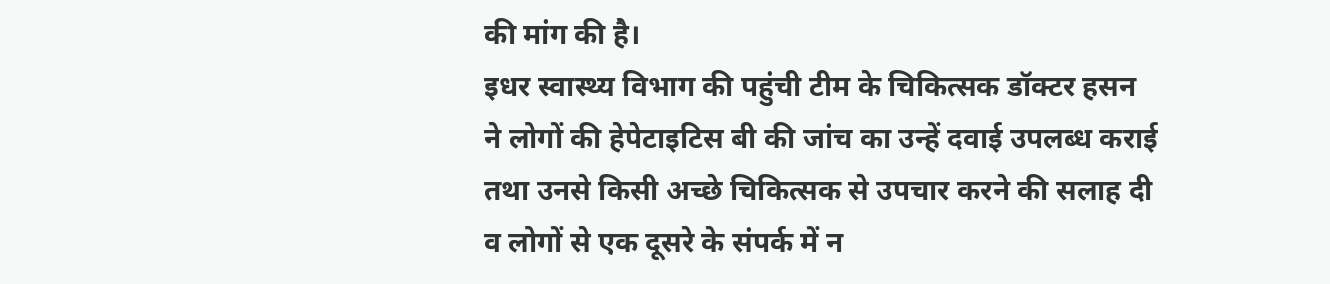की मांग की है।
इधर स्वास्थ्य विभाग की पहुंची टीम के चिकित्सक डॉक्टर हसन ने लोगों की हेपेटाइटिस बी की जांच का उन्हें दवाई उपलब्ध कराई तथा उनसे किसी अच्छे चिकित्सक से उपचार करने की सलाह दी व लोगों से एक दूसरे के संपर्क में न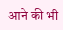आने की भी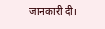जानकारी दी।